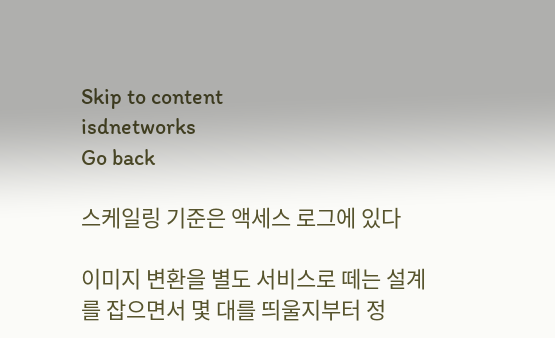Skip to content
isdnetworks
Go back

스케일링 기준은 액세스 로그에 있다

이미지 변환을 별도 서비스로 떼는 설계를 잡으면서 몇 대를 띄울지부터 정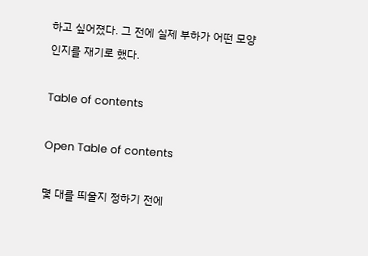하고 싶어졌다. 그 전에 실제 부하가 어떤 모양인지를 재기로 했다.

Table of contents

Open Table of contents

몇 대를 띄울지 정하기 전에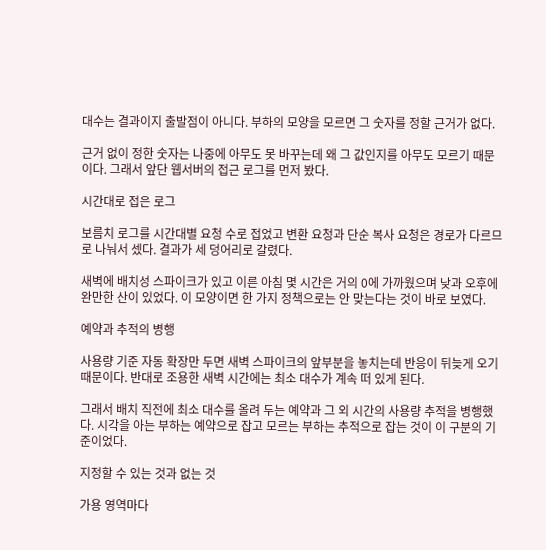대수는 결과이지 출발점이 아니다. 부하의 모양을 모르면 그 숫자를 정할 근거가 없다.

근거 없이 정한 숫자는 나중에 아무도 못 바꾸는데 왜 그 값인지를 아무도 모르기 때문이다. 그래서 앞단 웹서버의 접근 로그를 먼저 봤다.

시간대로 접은 로그

보름치 로그를 시간대별 요청 수로 접었고 변환 요청과 단순 복사 요청은 경로가 다르므로 나눠서 셌다. 결과가 세 덩어리로 갈렸다.

새벽에 배치성 스파이크가 있고 이른 아침 몇 시간은 거의 0에 가까웠으며 낮과 오후에 완만한 산이 있었다. 이 모양이면 한 가지 정책으로는 안 맞는다는 것이 바로 보였다.

예약과 추적의 병행

사용량 기준 자동 확장만 두면 새벽 스파이크의 앞부분을 놓치는데 반응이 뒤늦게 오기 때문이다. 반대로 조용한 새벽 시간에는 최소 대수가 계속 떠 있게 된다.

그래서 배치 직전에 최소 대수를 올려 두는 예약과 그 외 시간의 사용량 추적을 병행했다. 시각을 아는 부하는 예약으로 잡고 모르는 부하는 추적으로 잡는 것이 이 구분의 기준이었다.

지정할 수 있는 것과 없는 것

가용 영역마다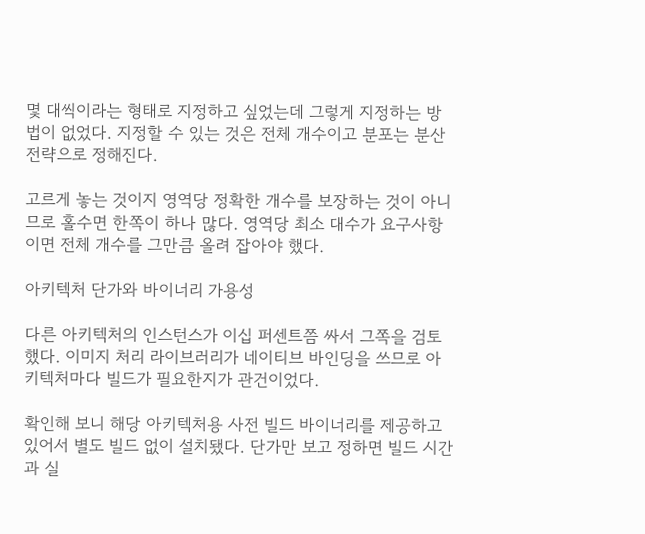몇 대씩이라는 형태로 지정하고 싶었는데 그렇게 지정하는 방법이 없었다. 지정할 수 있는 것은 전체 개수이고 분포는 분산 전략으로 정해진다.

고르게 놓는 것이지 영역당 정확한 개수를 보장하는 것이 아니므로 홀수면 한쪽이 하나 많다. 영역당 최소 대수가 요구사항이면 전체 개수를 그만큼 올려 잡아야 했다.

아키텍처 단가와 바이너리 가용성

다른 아키텍처의 인스턴스가 이십 퍼센트쯤 싸서 그쪽을 검토했다. 이미지 처리 라이브러리가 네이티브 바인딩을 쓰므로 아키텍처마다 빌드가 필요한지가 관건이었다.

확인해 보니 해당 아키텍처용 사전 빌드 바이너리를 제공하고 있어서 별도 빌드 없이 설치됐다. 단가만 보고 정하면 빌드 시간과 실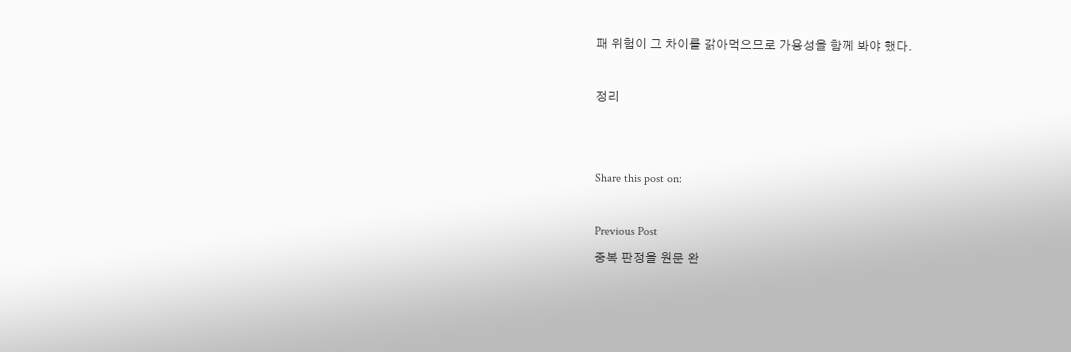패 위험이 그 차이를 갉아먹으므로 가용성을 함께 봐야 했다.

정리


Share this post on:

Previous Post
중복 판정을 원문 완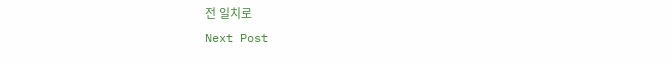전 일치로
Next Post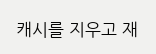캐시를 지우고 재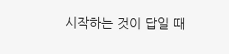시작하는 것이 답일 때